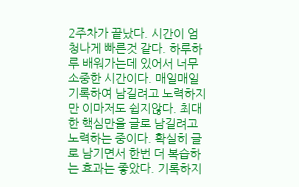2주차가 끝났다. 시간이 엄청나게 빠른것 같다. 하루하루 배워가는데 있어서 너무 소중한 시간이다. 매일매일 기록하여 남길려고 노력하지만 이마저도 쉽지않다. 최대한 핵심만을 글로 남길려고 노력하는 중이다. 확실히 글로 남기면서 한번 더 복습하는 효과는 좋았다. 기록하지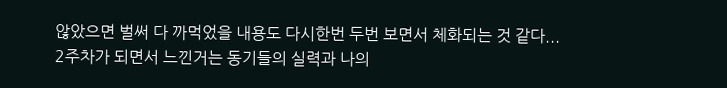않았으면 벌써 다 까먹었을 내용도 다시한번 두번 보면서 체화되는 것 같다...
2주차가 되면서 느낀거는 동기들의 실력과 나의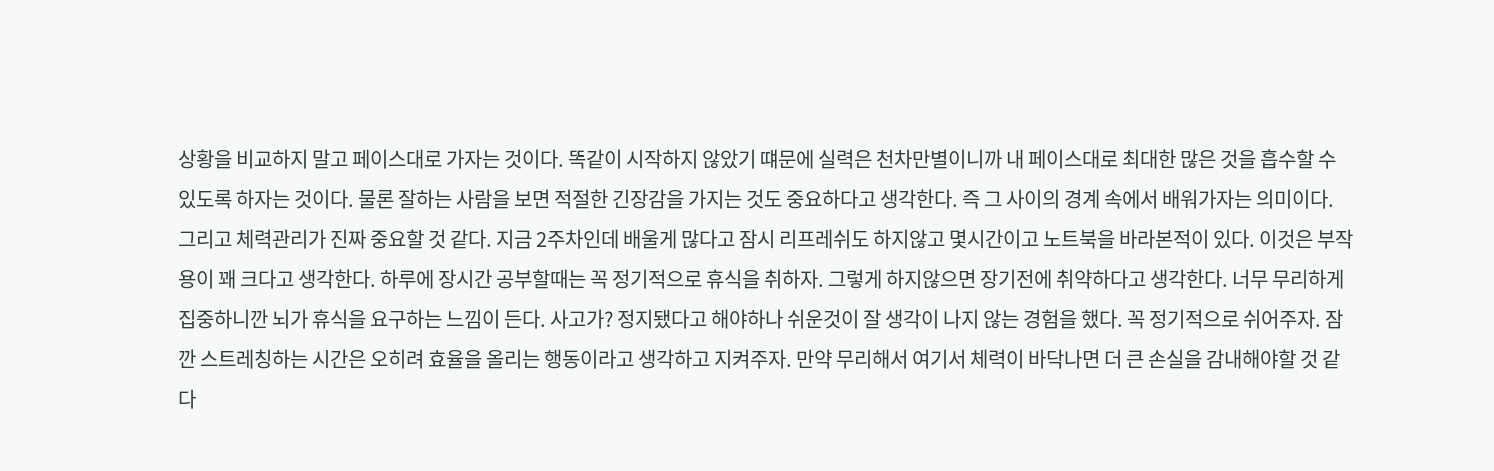상황을 비교하지 말고 페이스대로 가자는 것이다. 똑같이 시작하지 않았기 떄문에 실력은 천차만별이니까 내 페이스대로 최대한 많은 것을 흡수할 수 있도록 하자는 것이다. 물론 잘하는 사람을 보면 적절한 긴장감을 가지는 것도 중요하다고 생각한다. 즉 그 사이의 경계 속에서 배워가자는 의미이다.
그리고 체력관리가 진짜 중요할 것 같다. 지금 2주차인데 배울게 많다고 잠시 리프레쉬도 하지않고 몇시간이고 노트북을 바라본적이 있다. 이것은 부작용이 꽤 크다고 생각한다. 하루에 장시간 공부할때는 꼭 정기적으로 휴식을 취하자. 그렇게 하지않으면 장기전에 취약하다고 생각한다. 너무 무리하게 집중하니깐 뇌가 휴식을 요구하는 느낌이 든다. 사고가? 정지됐다고 해야하나 쉬운것이 잘 생각이 나지 않는 경험을 했다. 꼭 정기적으로 쉬어주자. 잠깐 스트레칭하는 시간은 오히려 효율을 올리는 행동이라고 생각하고 지켜주자. 만약 무리해서 여기서 체력이 바닥나면 더 큰 손실을 감내해야할 것 같다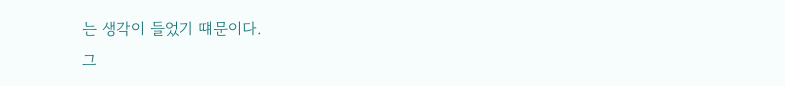는 생각이 들었기 떄문이다.
그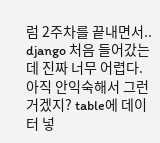럼 2주차를 끝내면서.. django 처음 들어갔는데 진짜 너무 어렵다. 아직 안익숙해서 그런거겠지? table에 데이터 넣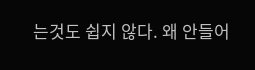는것도 쉽지 않다. 왜 안들어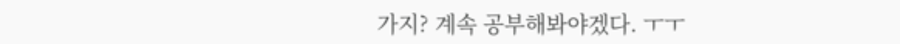가지? 계속 공부해봐야겠다. ㅜㅜ